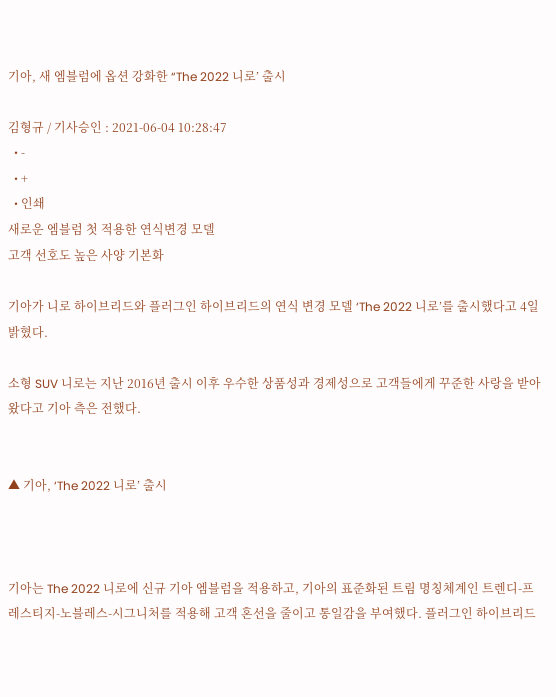기아, 새 엠블럼에 옵션 강화한 “The 2022 니로’ 출시

김형규 / 기사승인 : 2021-06-04 10:28:47
  • -
  • +
  • 인쇄
새로운 엠블럼 첫 적용한 연식변경 모델
고객 선호도 높은 사양 기본화

기아가 니로 하이브리드와 플러그인 하이브리드의 연식 변경 모델 ‘The 2022 니로’를 출시했다고 4일 밝혔다.

소형 SUV 니로는 지난 2016년 출시 이후 우수한 상품성과 경제성으로 고객들에게 꾸준한 사랑을 받아왔다고 기아 측은 전했다.


▲ 기아, ‘The 2022 니로’ 출시



기아는 The 2022 니로에 신규 기아 엠블럼을 적용하고, 기아의 표준화된 트림 명칭체계인 트렌디-프레스티지-노블레스-시그니처를 적용해 고객 혼선을 줄이고 통일감을 부여했다. 플러그인 하이브리드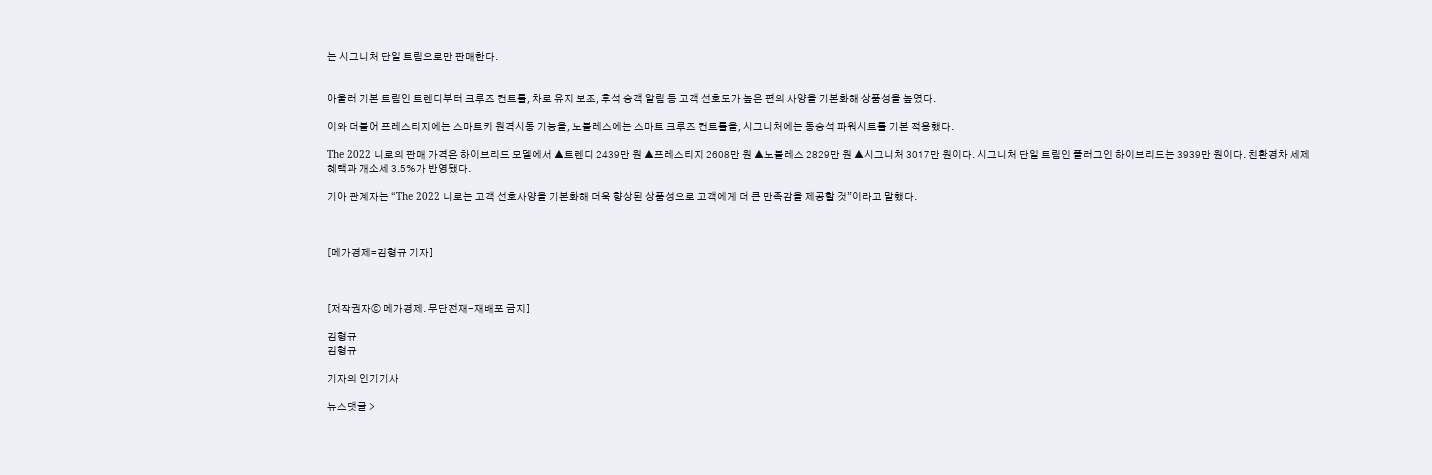는 시그니처 단일 트림으로만 판매한다.


아울러 기본 트림인 트렌디부터 크루즈 컨트롤, 차로 유지 보조, 후석 승객 알림 등 고객 선호도가 높은 편의 사양을 기본화해 상품성을 높였다.

이와 더불어 프레스티지에는 스마트키 원격시동 기능을, 노블레스에는 스마트 크루즈 컨트롤을, 시그니처에는 동승석 파워시트를 기본 적용했다.

The 2022 니로의 판매 가격은 하이브리드 모델에서 ▲트렌디 2439만 원 ▲프레스티지 2608만 원 ▲노블레스 2829만 원 ▲시그니처 3017만 원이다. 시그니처 단일 트림인 플러그인 하이브리드는 3939만 원이다. 친환경차 세제혜택과 개소세 3.5%가 반영됐다.

기아 관계자는 “The 2022 니로는 고객 선호사양을 기본화해 더욱 향상된 상품성으로 고객에게 더 큰 만족감을 제공할 것”이라고 말했다.



[메가경제=김형규 기자]



[저작권자ⓒ 메가경제. 무단전재-재배포 금지]

김형규
김형규

기자의 인기기사

뉴스댓글 >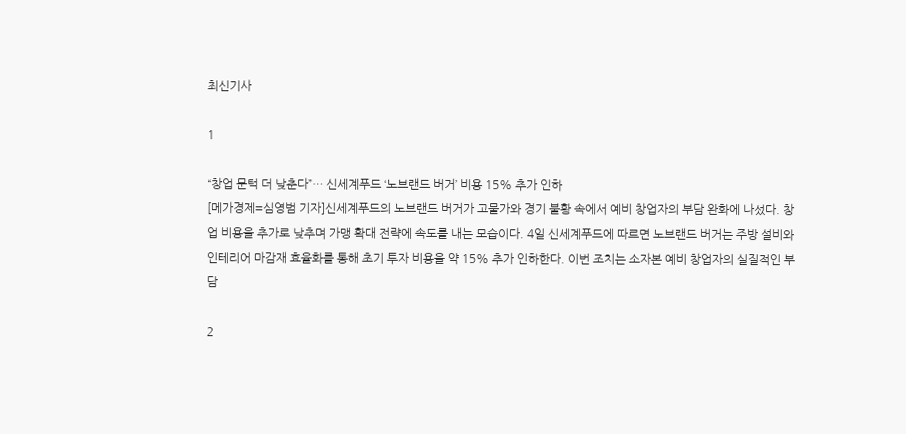최신기사

1

“창업 문턱 더 낮춘다”… 신세계푸드 ‘노브랜드 버거’ 비용 15% 추가 인하
[메가경제=심영범 기자]신세계푸드의 노브랜드 버거가 고물가와 경기 불황 속에서 예비 창업자의 부담 완화에 나섰다. 창업 비용을 추가로 낮추며 가맹 확대 전략에 속도를 내는 모습이다. 4일 신세계푸드에 따르면 노브랜드 버거는 주방 설비와 인테리어 마감재 효율화를 통해 초기 투자 비용을 약 15% 추가 인하한다. 이번 조치는 소자본 예비 창업자의 실질적인 부담

2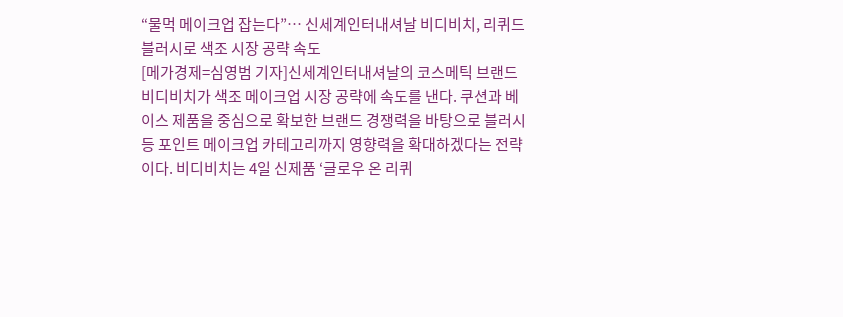“물먹 메이크업 잡는다”… 신세계인터내셔날 비디비치, 리퀴드 블러시로 색조 시장 공략 속도
[메가경제=심영범 기자]신세계인터내셔날의 코스메틱 브랜드 비디비치가 색조 메이크업 시장 공략에 속도를 낸다. 쿠션과 베이스 제품을 중심으로 확보한 브랜드 경쟁력을 바탕으로 블러시 등 포인트 메이크업 카테고리까지 영향력을 확대하겠다는 전략이다. 비디비치는 4일 신제품 ‘글로우 온 리퀴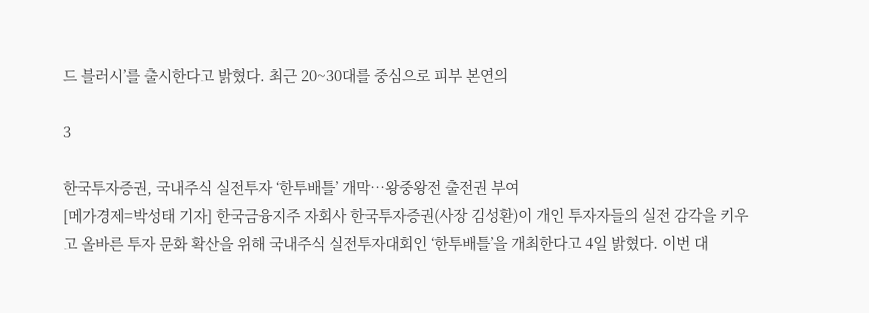드 블러시’를 출시한다고 밝혔다. 최근 20~30대를 중심으로 피부 본연의

3

한국투자증권, 국내주식 실전투자 ‘한투배틀’ 개막…왕중왕전 출전권 부여
[메가경제=박성태 기자] 한국금융지주 자회사 한국투자증권(사장 김성환)이 개인 투자자들의 실전 감각을 키우고 올바른 투자 문화 확산을 위해 국내주식 실전투자대회인 ‘한투배틀’을 개최한다고 4일 밝혔다. 이번 대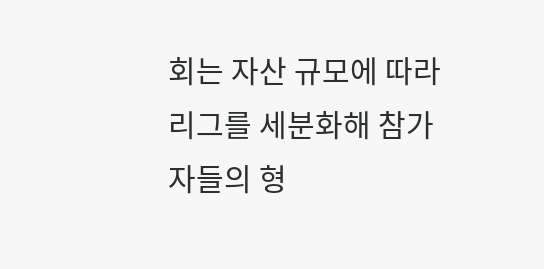회는 자산 규모에 따라 리그를 세분화해 참가자들의 형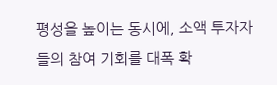평성을 높이는 동시에, 소액 투자자들의 참여 기회를 대폭 확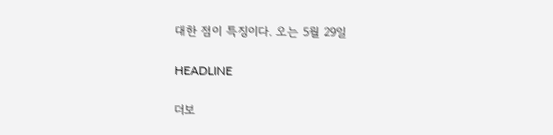대한 점이 특징이다. 오는 5월 29일

HEADLINE

더보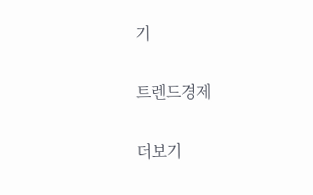기

트렌드경제

더보기